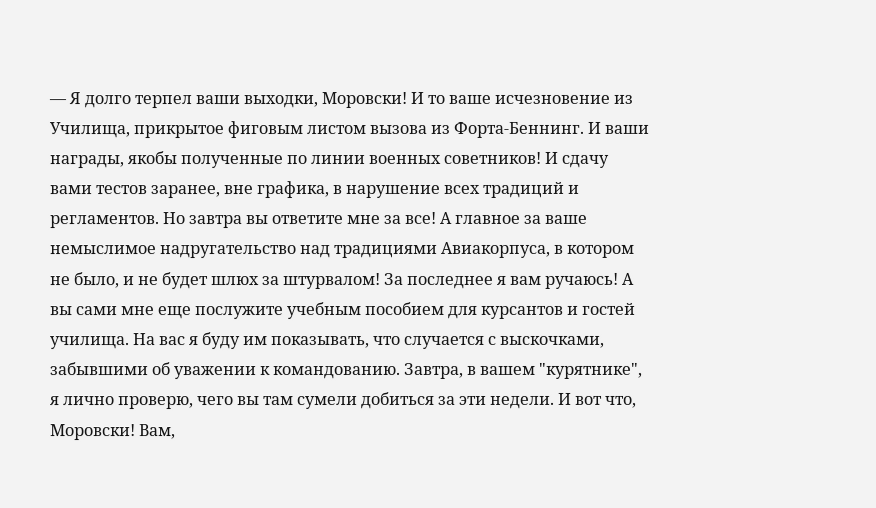— Я долго терпел ваши выходки, Моровски! И то ваше исчезновение из Училища, прикрытое фиговым листом вызова из Форта-Беннинг. И ваши награды, якобы полученные по линии военных советников! И сдачу вами тестов заранее, вне графика, в нарушение всех традиций и регламентов. Но завтра вы ответите мне за все! А главное за ваше немыслимое надругательство над традициями Авиакорпуса, в котором не было, и не будет шлюх за штурвалом! За последнее я вам ручаюсь! А вы сами мне еще послужите учебным пособием для курсантов и гостей училища. На вас я буду им показывать, что случается с выскочками, забывшими об уважении к командованию. Завтра, в вашем "курятнике", я лично проверю, чего вы там сумели добиться за эти недели. И вот что, Моровски! Вам,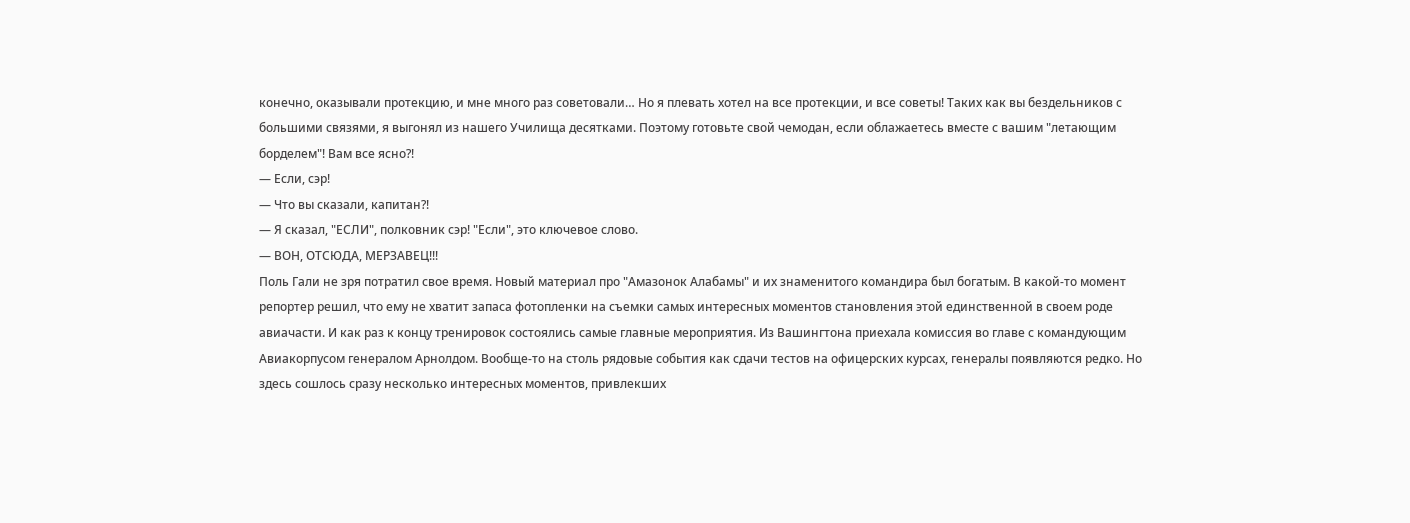конечно, оказывали протекцию, и мне много раз советовали… Но я плевать хотел на все протекции, и все советы! Таких как вы бездельников с большими связями, я выгонял из нашего Училища десятками. Поэтому готовьте свой чемодан, если облажаетесь вместе с вашим "летающим борделем"! Вам все ясно?!
— Если, сэр!
— Что вы сказали, капитан?!
— Я сказал, "ЕСЛИ", полковник сэр! "Если", это ключевое слово.
— ВОН, ОТСЮДА, МЕРЗАВЕЦ!!!
Поль Гали не зря потратил свое время. Новый материал про "Амазонок Алабамы" и их знаменитого командира был богатым. В какой-то момент репортер решил, что ему не хватит запаса фотопленки на съемки самых интересных моментов становления этой единственной в своем роде авиачасти. И как раз к концу тренировок состоялись самые главные мероприятия. Из Вашингтона приехала комиссия во главе с командующим Авиакорпусом генералом Арнолдом. Вообще-то на столь рядовые события как сдачи тестов на офицерских курсах, генералы появляются редко. Но здесь сошлось сразу несколько интересных моментов, привлекших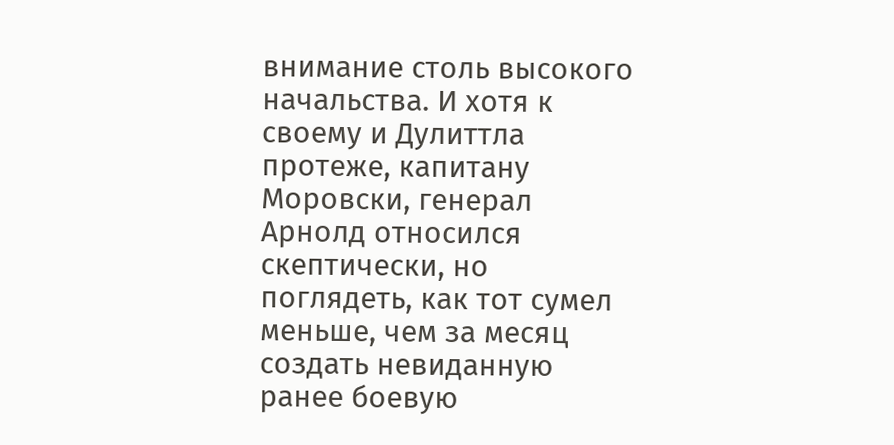внимание столь высокого начальства. И хотя к своему и Дулиттла протеже, капитану Моровски, генерал Арнолд относился скептически, но поглядеть, как тот сумел меньше, чем за месяц создать невиданную ранее боевую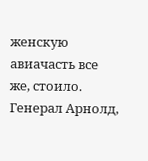женскую авиачасть все же, стоило.
Генерал Арнолд,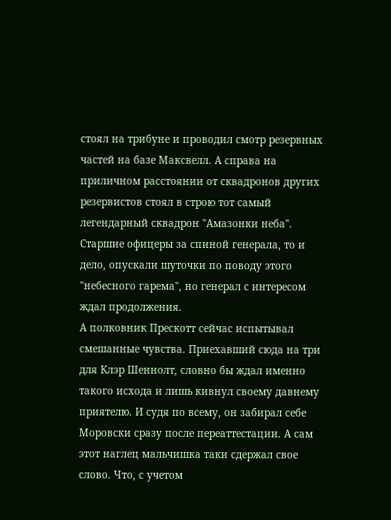стоял на трибуне и проводил смотр резервных частей на базе Максвелл. А справа на приличном расстоянии от сквадронов других резервистов стоял в строю тот самый легендарный сквадрон "Амазонки неба". Старшие офицеры за спиной генерала, то и дело, опускали шуточки по поводу этого "небесного гарема", но генерал с интересом ждал продолжения.
А полковник Прескотт сейчас испытывал смешанные чувства. Приехавший сюда на три для Клэр Шеннолт, словно бы ждал именно такого исхода и лишь кивнул своему давнему приятелю. И судя по всему, он забирал себе Моровски сразу после переаттестации. А сам этот наглец мальчишка таки сдержал свое слово. Что, с учетом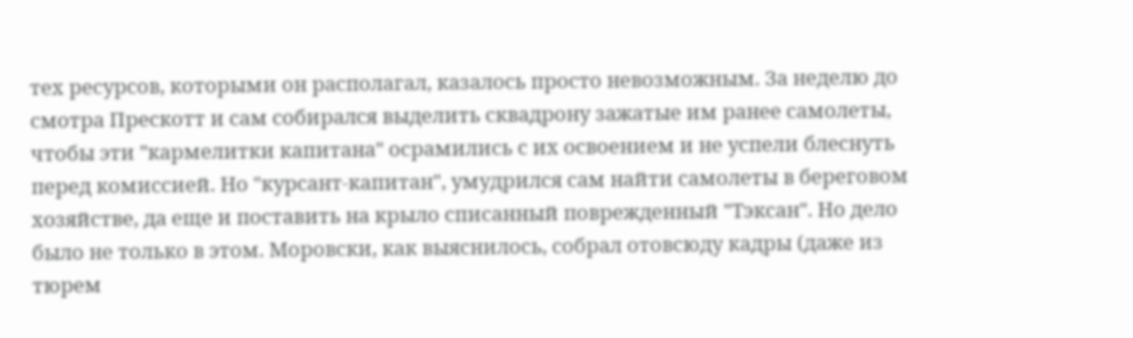тех ресурсов, которыми он располагал, казалось просто невозможным. За неделю до смотра Прескотт и сам собирался выделить сквадрону зажатые им ранее самолеты, чтобы эти "кармелитки капитана" осрамились с их освоением и не успели блеснуть перед комиссией. Но "курсант-капитан", умудрился сам найти самолеты в береговом хозяйстве, да еще и поставить на крыло списанный поврежденный "Тэксан". Но дело было не только в этом. Моровски, как выяснилось, собрал отовсюду кадры (даже из тюрем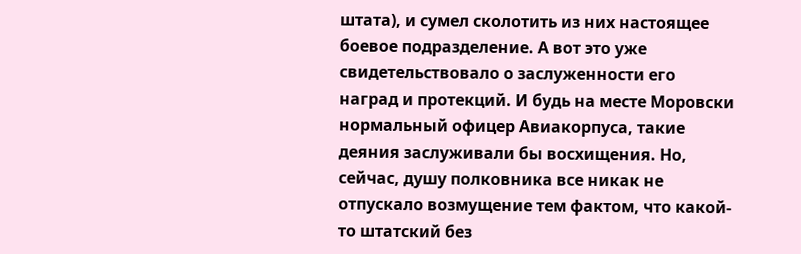штата), и сумел сколотить из них настоящее боевое подразделение. А вот это уже свидетельствовало о заслуженности его наград и протекций. И будь на месте Моровски нормальный офицер Авиакорпуса, такие деяния заслуживали бы восхищения. Но, сейчас, душу полковника все никак не отпускало возмущение тем фактом, что какой-то штатский без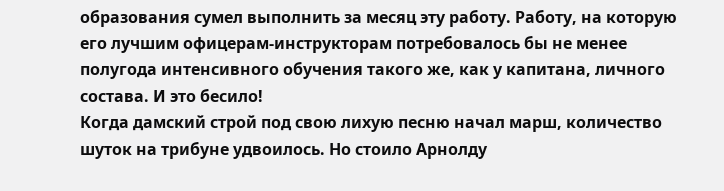образования сумел выполнить за месяц эту работу. Работу, на которую его лучшим офицерам-инструкторам потребовалось бы не менее полугода интенсивного обучения такого же, как у капитана, личного состава. И это бесило!
Когда дамский строй под свою лихую песню начал марш, количество шуток на трибуне удвоилось. Но стоило Арнолду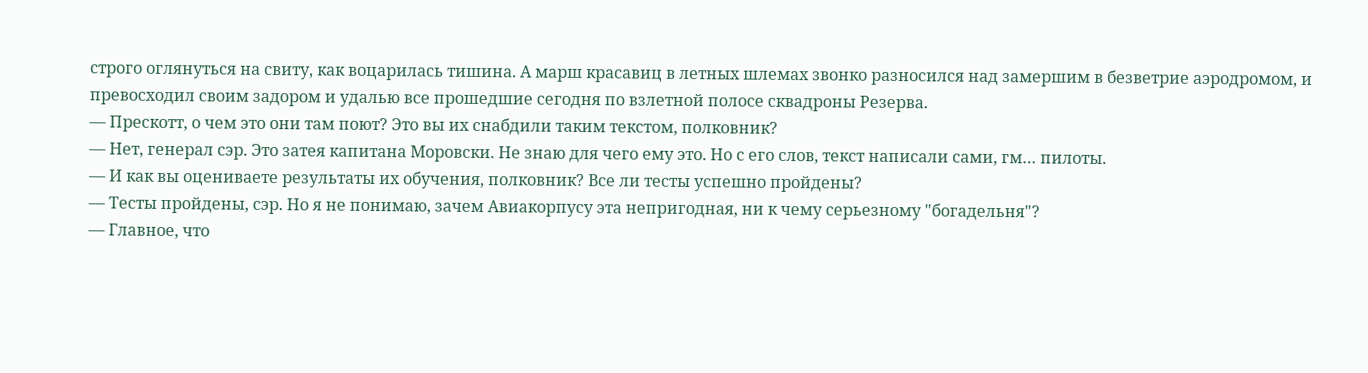строго оглянуться на свиту, как воцарилась тишина. А марш красавиц в летных шлемах звонко разносился над замершим в безветрие аэродромом, и превосходил своим задором и удалью все прошедшие сегодня по взлетной полосе сквадроны Резерва.
— Прескотт, о чем это они там поют? Это вы их снабдили таким текстом, полковник?
— Нет, генерал сэр. Это затея капитана Моровски. Не знаю для чего ему это. Но с его слов, текст написали сами, гм… пилоты.
— И как вы оцениваете результаты их обучения, полковник? Все ли тесты успешно пройдены?
— Тесты пройдены, сэр. Но я не понимаю, зачем Авиакорпусу эта непригодная, ни к чему серьезному "богадельня"?
— Главное, что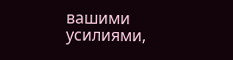вашими усилиями,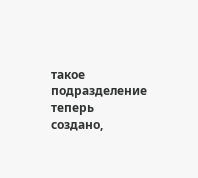такое подразделение теперь создано,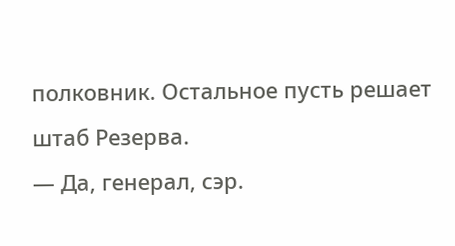полковник. Остальное пусть решает штаб Резерва.
— Да, генерал, сэр.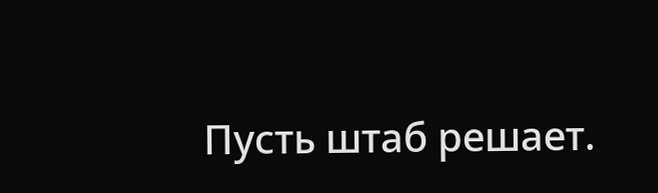Пусть штаб решает.